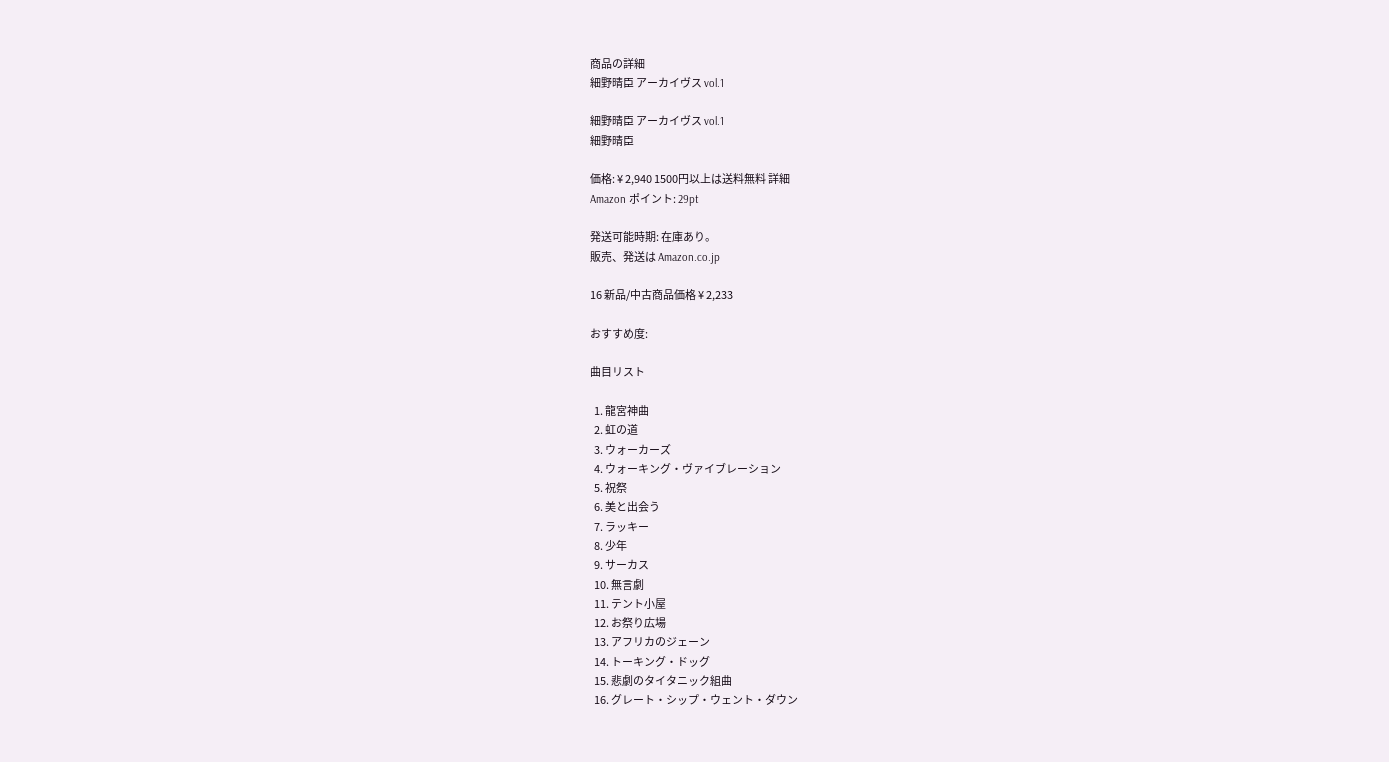商品の詳細
細野晴臣 アーカイヴス vol.1

細野晴臣 アーカイヴス vol.1
細野晴臣

価格: ¥ 2,940 1500円以上は送料無料 詳細
Amazon ポイント: 29pt

発送可能時期: 在庫あり。
販売、発送は Amazon.co.jp

16 新品/中古商品価格 ¥ 2,233

おすすめ度:

曲目リスト

  1. 龍宮神曲
  2. 虹の道
  3. ウォーカーズ
  4. ウォーキング・ヴァイブレーション
  5. 祝祭
  6. 美と出会う
  7. ラッキー
  8. 少年
  9. サーカス
  10. 無言劇
  11. テント小屋
  12. お祭り広場
  13. アフリカのジェーン
  14. トーキング・ドッグ
  15. 悲劇のタイタニック組曲
  16. グレート・シップ・ウェント・ダウン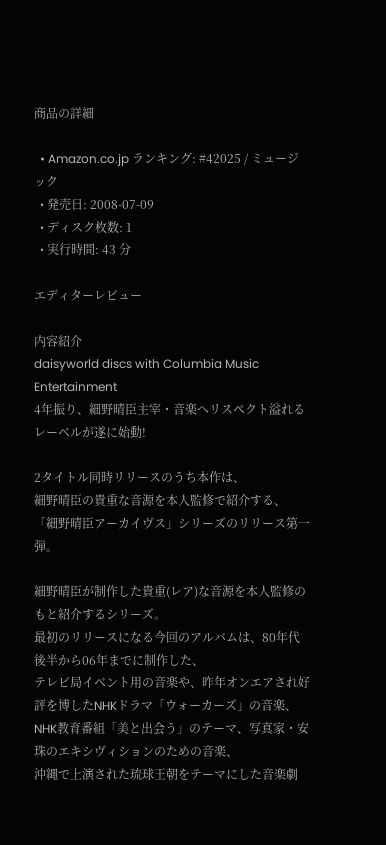商品の詳細

  • Amazon.co.jp ランキング: #42025 / ミュージック
  • 発売日: 2008-07-09
  • ディスク枚数: 1
  • 実行時間: 43 分

エディターレビュー

内容紹介
daisyworld discs with Columbia Music Entertainment
4年振り、細野晴臣主宰・音楽へリスペクト溢れるレーベルが遂に始動!

2タイトル同時リリースのうち本作は、
細野晴臣の貴重な音源を本人監修で紹介する、
「細野晴臣アーカイヴス」シリーズのリリース第一弾。

細野晴臣が制作した貴重(レア)な音源を本人監修のもと紹介するシリーズ。
最初のリリースになる今回のアルバムは、80年代後半から06年までに制作した、
テレビ局イベント用の音楽や、昨年オンエアされ好評を博したNHKドラマ「ウォーカーズ」の音楽、
NHK教育番組「美と出会う」のテーマ、写真家・安珠のエキシヴィションのための音楽、
沖縄で上演された琉球王朝をテーマにした音楽劇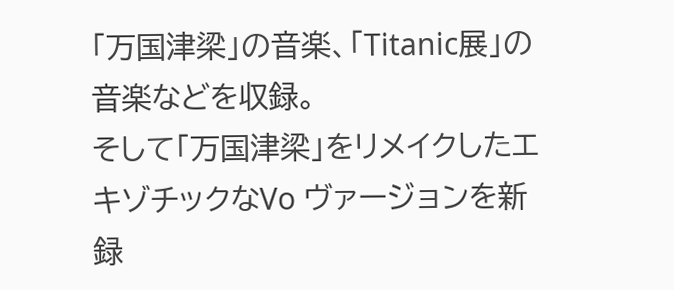「万国津梁」の音楽、「Titanic展」の音楽などを収録。
そして「万国津梁」をリメイクしたエキゾチックなVo ヴァージョンを新録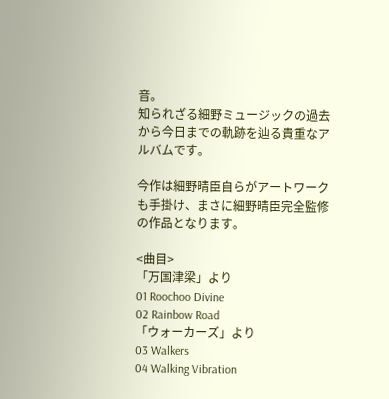音。
知られざる細野ミュージックの過去から今日までの軌跡を辿る貴重なアルバムです。

今作は細野晴臣自らがアートワークも手掛け、まさに細野晴臣完全監修の作品となります。

<曲目>
「万国津梁」より
01 Roochoo Divine
02 Rainbow Road
「ウォーカーズ」より
03 Walkers
04 Walking Vibration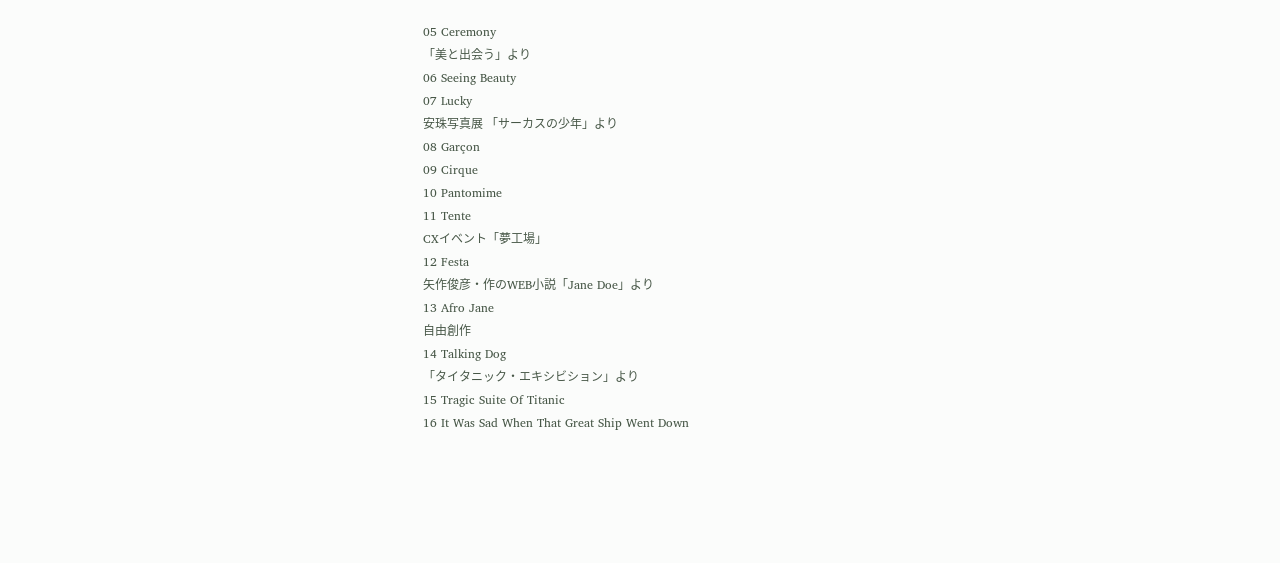05 Ceremony
「美と出会う」より
06 Seeing Beauty
07 Lucky
安珠写真展 「サーカスの少年」より
08 Garçon
09 Cirque
10 Pantomime
11 Tente
CXイベント「夢工場」
12 Festa
矢作俊彦・作のWEB小説「Jane Doe」より
13 Afro Jane
自由創作
14 Talking Dog
「タイタニック・エキシビション」より
15 Tragic Suite Of Titanic
16 It Was Sad When That Great Ship Went Down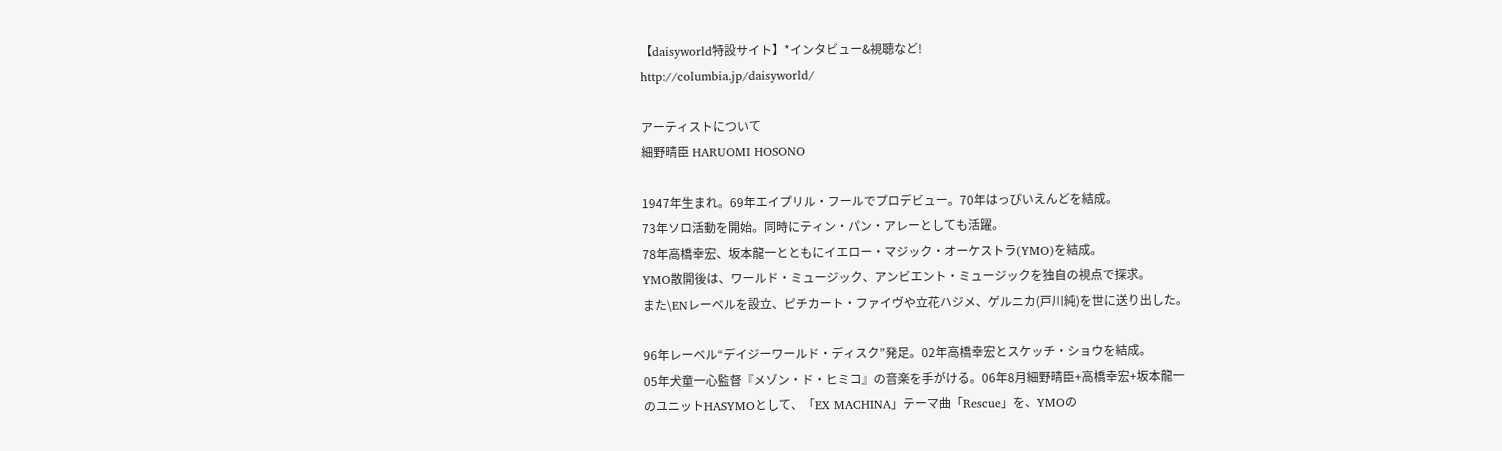【daisyworld特設サイト】*インタビュー&視聴など!
http://columbia.jp/daisyworld/

アーティストについて
細野晴臣 HARUOMI HOSONO

1947年生まれ。69年エイプリル・フールでプロデビュー。70年はっぴいえんどを結成。
73年ソロ活動を開始。同時にティン・パン・アレーとしても活躍。
78年高橋幸宏、坂本龍一とともにイエロー・マジック・オーケストラ(YMO)を結成。
YMO散開後は、ワールド・ミュージック、アンビエント・ミュージックを独自の視点で探求。
また\ENレーベルを設立、ピチカート・ファイヴや立花ハジメ、ゲルニカ(戸川純)を世に送り出した。

96年レーベル“デイジーワールド・ディスク”発足。02年高橋幸宏とスケッチ・ショウを結成。
05年犬童一心監督『メゾン・ド・ヒミコ』の音楽を手がける。06年8月細野晴臣+高橋幸宏+坂本龍一
のユニットHASYMOとして、「EX MACHINA」テーマ曲「Rescue」を、YMOの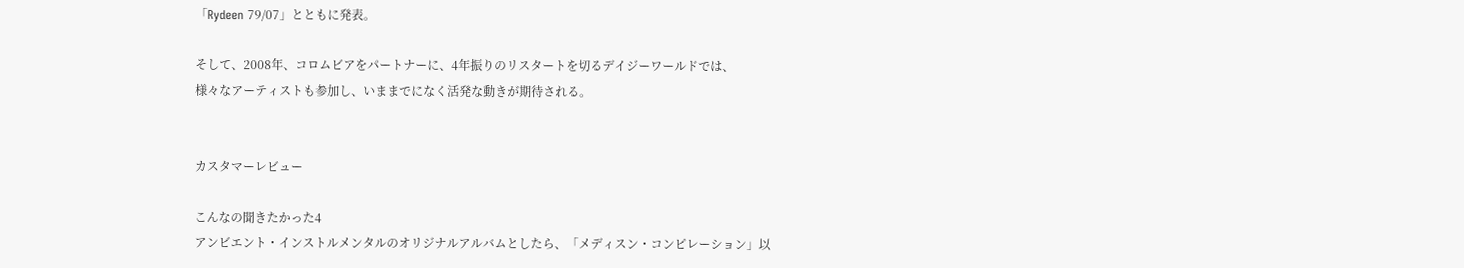「Rydeen 79/07」とともに発表。

そして、2008年、コロムビアをパートナーに、4年振りのリスタートを切るデイジーワールドでは、
様々なアーティストも参加し、いままでになく活発な動きが期待される。


カスタマーレビュー

こんなの聞きたかった4
アンビエント・インストルメンタルのオリジナルアルバムとしたら、「メディスン・コンピレーション」以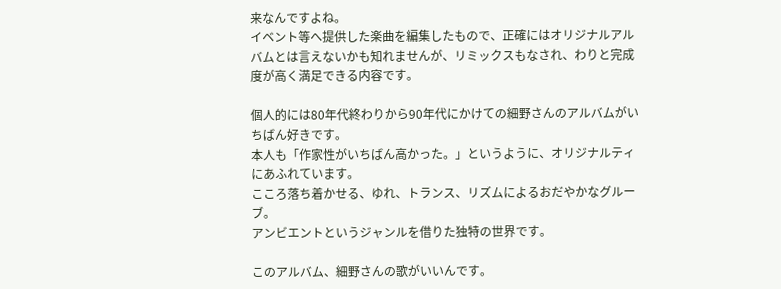来なんですよね。
イベント等へ提供した楽曲を編集したもので、正確にはオリジナルアルバムとは言えないかも知れませんが、リミックスもなされ、わりと完成度が高く満足できる内容です。

個人的には80年代終わりから90年代にかけての細野さんのアルバムがいちばん好きです。
本人も「作家性がいちばん高かった。」というように、オリジナルティにあふれています。
こころ落ち着かせる、ゆれ、トランス、リズムによるおだやかなグルーブ。
アンビエントというジャンルを借りた独特の世界です。

このアルバム、細野さんの歌がいいんです。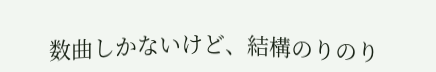数曲しかないけど、結構のりのり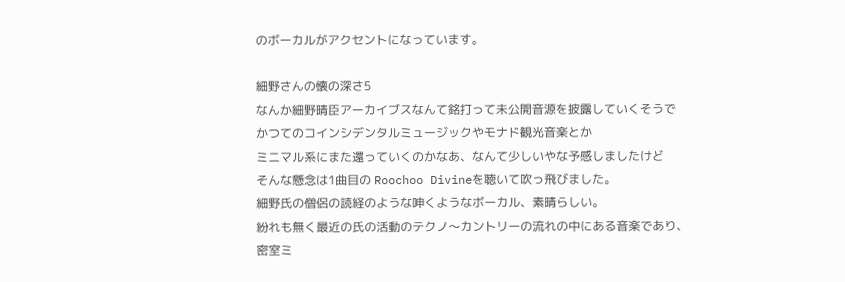のボーカルがアクセントになっています。

細野さんの懐の深さ5
なんか細野晴臣アーカイブスなんて銘打って未公開音源を披露していくそうで
かつてのコインシデンタルミュージックやモナド観光音楽とか
ミニマル系にまた還っていくのかなあ、なんて少しいやな予感しましたけど
そんな懸念は1曲目の Roochoo Divineを聴いて吹っ飛びました。
細野氏の僧侶の読経のような呻くようなボーカル、素晴らしい。
紛れも無く最近の氏の活動のテクノ〜カントリーの流れの中にある音楽であり、
密室ミ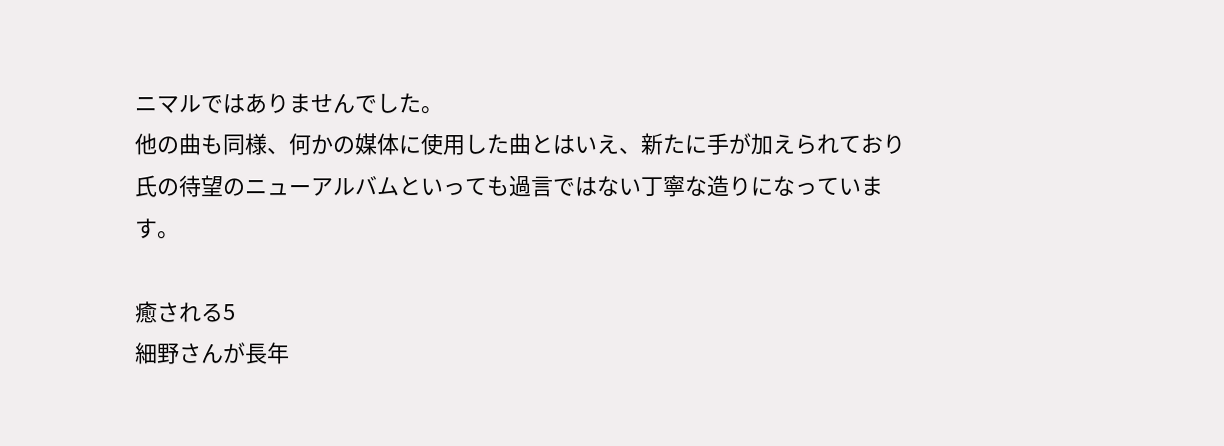ニマルではありませんでした。
他の曲も同様、何かの媒体に使用した曲とはいえ、新たに手が加えられており
氏の待望のニューアルバムといっても過言ではない丁寧な造りになっています。

癒される5
細野さんが長年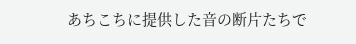あちこちに提供した音の断片たちで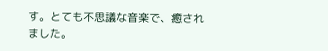す。とても不思議な音楽で、癒されました。